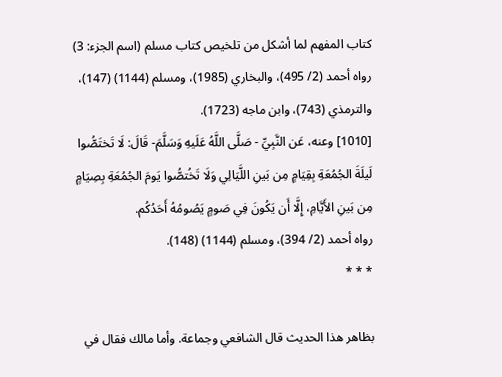كتاب المفهم لما أشكل من تلخيص كتاب مسلم (اسم الجزء: 3)
رواه أحمد (2/ 495)، والبخاري (1985)، ومسلم (1144) (147)، والترمذي (743)، وابن ماجه (1723).
[1010] وعنه، عَن النَّبِيِّ - صَلَّى اللَّهُ عَلَيهِ وَسَلَّمَ- قَالَ: لَا تَختَصُّوا لَيلَةَ الجُمُعَةِ بِقِيَامٍ مِن بَينِ اللَّيَالِي وَلَا تَخُتصُّوا يَومَ الجُمُعَةِ بِصِيَامٍ مِن بَينِ الأَيَّامِ، إِلَّا أَن يَكُونَ فِي صَومٍ يَصُومُهُ أَحَدُكُم.
رواه أحمد (2/ 394)، ومسلم (1144) (148).
* * *

بظاهر هذا الحديث قال الشافعي وجماعة. وأما مالك فقال في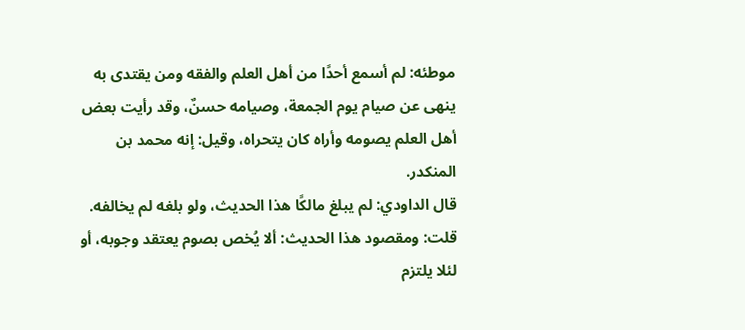موطئه: لم أسمع أحدًا من أهل العلم والفقه ومن يقتدى به ينهى عن صيام يوم الجمعة، وصيامه حسنٌ، وقد رأيت بعض أهل العلم يصومه وأراه كان يتحراه، وقيل: إنه محمد بن المنكدر.
قال الداودي: لم يبلغ مالكًا هذا الحديث، ولو بلغه لم يخالفه.
قلت: ومقصود هذا الحديث: ألا يُخص بصوم يعتقد وجوبه، أو لئلا يلتزم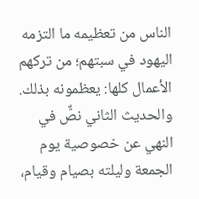الناس من تعظيمه ما التزمه اليهود في سبتهم؛ من تركهم الأعمال كلها: يعظمونه بذلك.
والحديث الثاني نصٌّ في النهي عن خصوصية يوم الجمعة وليلته بصيام وقيام،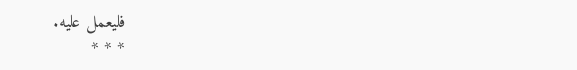فليعمل عليه.
* * *